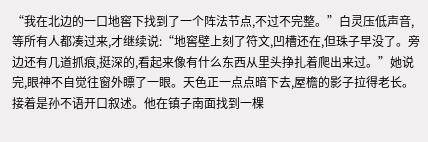“我在北边的一口地窖下找到了一个阵法节点,不过不完整。”白灵压低声音,等所有人都凑过来,才继续说:“地窖壁上刻了符文,凹槽还在,但珠子早没了。旁边还有几道抓痕,挺深的,看起来像有什么东西从里头挣扎着爬出来过。”她说完,眼神不自觉往窗外瞟了一眼。天色正一点点暗下去,屋檐的影子拉得老长。接着是孙不语开口叙述。他在镇子南面找到一棵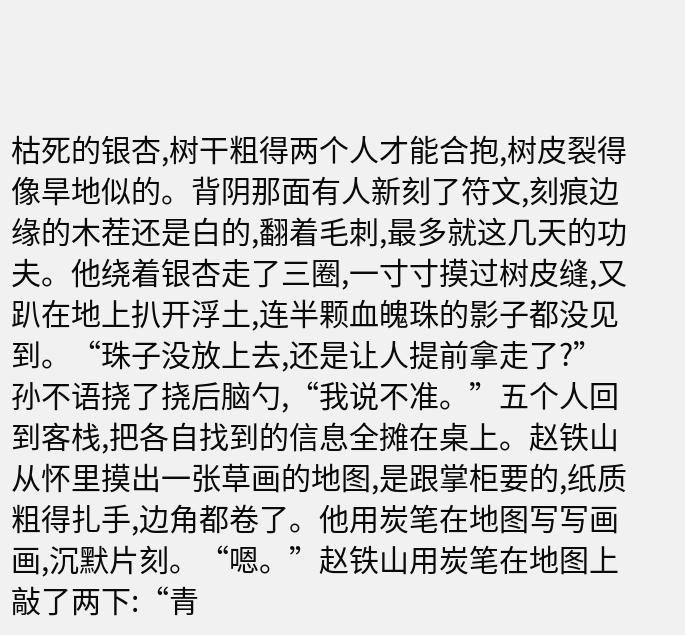枯死的银杏,树干粗得两个人才能合抱,树皮裂得像旱地似的。背阴那面有人新刻了符文,刻痕边缘的木茬还是白的,翻着毛刺,最多就这几天的功夫。他绕着银杏走了三圈,一寸寸摸过树皮缝,又趴在地上扒开浮土,连半颗血魄珠的影子都没见到。“珠子没放上去,还是让人提前拿走了?”孙不语挠了挠后脑勺,“我说不准。”五个人回到客栈,把各自找到的信息全摊在桌上。赵铁山从怀里摸出一张草画的地图,是跟掌柜要的,纸质粗得扎手,边角都卷了。他用炭笔在地图写写画画,沉默片刻。“嗯。”赵铁山用炭笔在地图上敲了两下:“青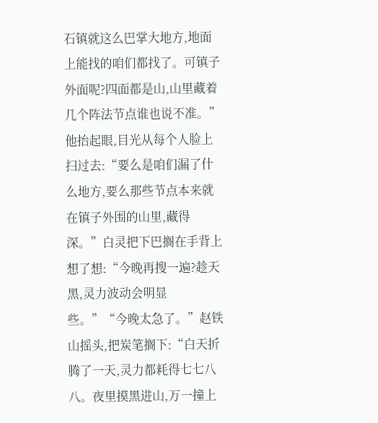石镇就这么巴掌大地方,地面上能找的咱们都找了。可镇子外面呢?四面都是山,山里藏着几个阵法节点谁也说不准。”他抬起眼,目光从每个人脸上扫过去:“要么是咱们漏了什么地方,要么那些节点本来就在镇子外围的山里,藏得深。”白灵把下巴搁在手背上想了想:“今晚再搜一遍?趁天黑,灵力波动会明显些。”“今晚太急了。”赵铁山摇头,把炭笔搁下:“白天折腾了一天,灵力都耗得七七八八。夜里摸黑进山,万一撞上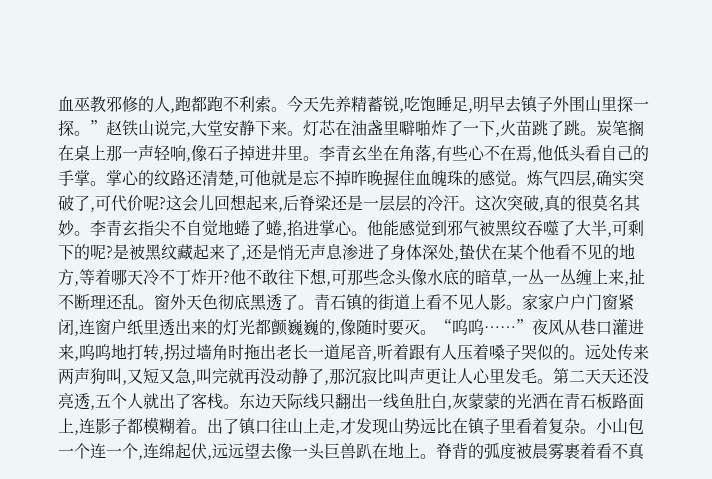血巫教邪修的人,跑都跑不利索。今天先养精蓄锐,吃饱睡足,明早去镇子外围山里探一探。”赵铁山说完,大堂安静下来。灯芯在油盏里噼啪炸了一下,火苗跳了跳。炭笔搁在桌上那一声轻响,像石子掉进井里。李青玄坐在角落,有些心不在焉,他低头看自己的手掌。掌心的纹路还清楚,可他就是忘不掉昨晚握住血魄珠的感觉。炼气四层,确实突破了,可代价呢?这会儿回想起来,后脊梁还是一层层的冷汗。这次突破,真的很莫名其妙。李青玄指尖不自觉地蜷了蜷,掐进掌心。他能感觉到邪气被黑纹吞噬了大半,可剩下的呢?是被黑纹藏起来了,还是悄无声息渗进了身体深处,蛰伏在某个他看不见的地方,等着哪天冷不丁炸开?他不敢往下想,可那些念头像水底的暗草,一丛一丛缠上来,扯不断理还乱。窗外天色彻底黑透了。青石镇的街道上看不见人影。家家户户门窗紧闭,连窗户纸里透出来的灯光都颤巍巍的,像随时要灭。“呜呜……”夜风从巷口灌进来,呜呜地打转,拐过墙角时拖出老长一道尾音,听着跟有人压着嗓子哭似的。远处传来两声狗叫,又短又急,叫完就再没动静了,那沉寂比叫声更让人心里发毛。第二天天还没亮透,五个人就出了客栈。东边天际线只翻出一线鱼肚白,灰蒙蒙的光洒在青石板路面上,连影子都模糊着。出了镇口往山上走,才发现山势远比在镇子里看着复杂。小山包一个连一个,连绵起伏,远远望去像一头巨兽趴在地上。脊背的弧度被晨雾裹着看不真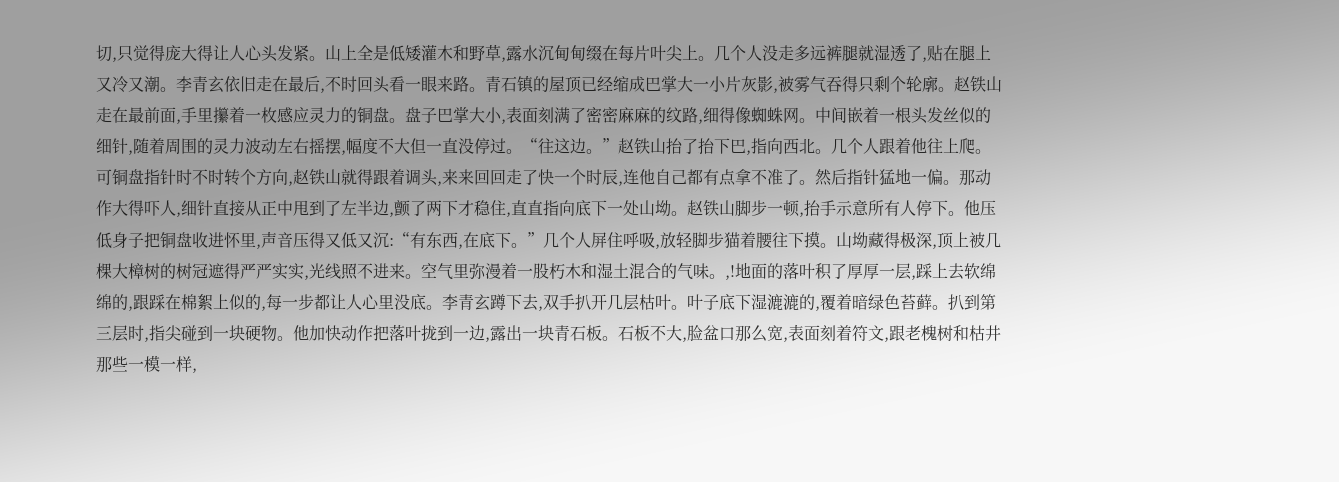切,只觉得庞大得让人心头发紧。山上全是低矮灌木和野草,露水沉甸甸缀在每片叶尖上。几个人没走多远裤腿就湿透了,贴在腿上又冷又潮。李青玄依旧走在最后,不时回头看一眼来路。青石镇的屋顶已经缩成巴掌大一小片灰影,被雾气吞得只剩个轮廓。赵铁山走在最前面,手里攥着一枚感应灵力的铜盘。盘子巴掌大小,表面刻满了密密麻麻的纹路,细得像蜘蛛网。中间嵌着一根头发丝似的细针,随着周围的灵力波动左右摇摆,幅度不大但一直没停过。“往这边。”赵铁山抬了抬下巴,指向西北。几个人跟着他往上爬。可铜盘指针时不时转个方向,赵铁山就得跟着调头,来来回回走了快一个时辰,连他自己都有点拿不准了。然后指针猛地一偏。那动作大得吓人,细针直接从正中甩到了左半边,颤了两下才稳住,直直指向底下一处山坳。赵铁山脚步一顿,抬手示意所有人停下。他压低身子把铜盘收进怀里,声音压得又低又沉:“有东西,在底下。”几个人屏住呼吸,放轻脚步猫着腰往下摸。山坳藏得极深,顶上被几棵大樟树的树冠遮得严严实实,光线照不进来。空气里弥漫着一股朽木和湿土混合的气味。,!地面的落叶积了厚厚一层,踩上去软绵绵的,跟踩在棉絮上似的,每一步都让人心里没底。李青玄蹲下去,双手扒开几层枯叶。叶子底下湿漉漉的,覆着暗绿色苔藓。扒到第三层时,指尖碰到一块硬物。他加快动作把落叶拢到一边,露出一块青石板。石板不大,脸盆口那么宽,表面刻着符文,跟老槐树和枯井那些一模一样,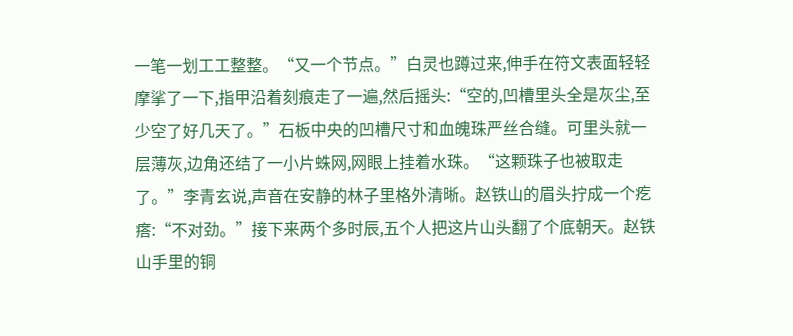一笔一划工工整整。“又一个节点。”白灵也蹲过来,伸手在符文表面轻轻摩挲了一下,指甲沿着刻痕走了一遍,然后摇头:“空的,凹槽里头全是灰尘,至少空了好几天了。”石板中央的凹槽尺寸和血魄珠严丝合缝。可里头就一层薄灰,边角还结了一小片蛛网,网眼上挂着水珠。“这颗珠子也被取走了。”李青玄说,声音在安静的林子里格外清晰。赵铁山的眉头拧成一个疙瘩:“不对劲。”接下来两个多时辰,五个人把这片山头翻了个底朝天。赵铁山手里的铜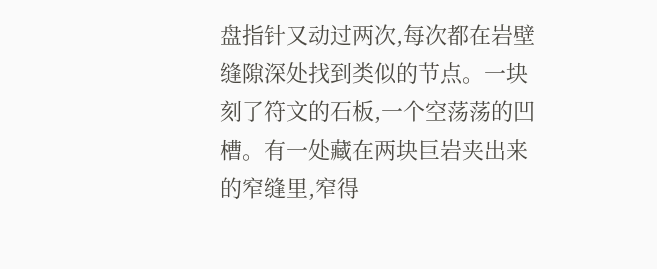盘指针又动过两次,每次都在岩壁缝隙深处找到类似的节点。一块刻了符文的石板,一个空荡荡的凹槽。有一处藏在两块巨岩夹出来的窄缝里,窄得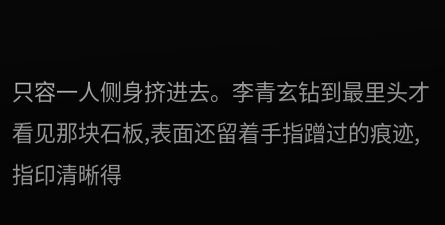只容一人侧身挤进去。李青玄钻到最里头才看见那块石板,表面还留着手指蹭过的痕迹,指印清晰得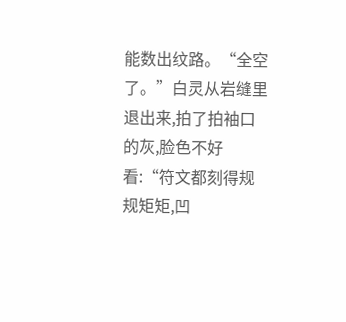能数出纹路。“全空了。”白灵从岩缝里退出来,拍了拍袖口的灰,脸色不好看:“符文都刻得规规矩矩,凹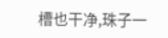槽也干净,珠子一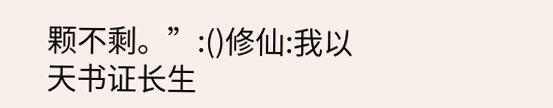颗不剩。”:()修仙:我以天书证长生